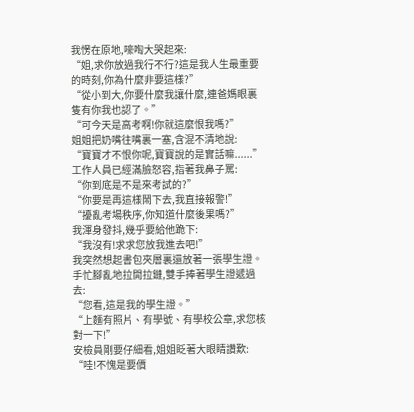我愣在原地,嚎啕大哭起來:
“姐,求你放過我行不行?這是我人生最重要的時刻,你為什麼非要這樣?”
“從小到大,你要什麼我讓什麼,連爸媽眼裏隻有你我也認了。”
“可今天是高考啊!你就這麼恨我嗎?”
姐姐把奶嘴往嘴裏一塞,含混不清地說:
“寶寶才不恨你呢,寶寶說的是實話嘛......”
工作人員已經滿臉怒容,指著我鼻子罵:
“你到底是不是來考試的?”
“你要是再這樣鬧下去,我直接報警!”
“擾亂考場秩序,你知道什麼後果嗎?”
我渾身發抖,幾乎要給他跪下:
“我沒有!求求您放我進去吧!”
我突然想起書包夾層裏還放著一張學生證。
手忙腳亂地拉開拉鏈,雙手捧著學生證遞過去:
“您看,這是我的學生證。”
“上麵有照片、有學號、有學校公章,求您核對一下!”
安檢員剛要仔細看,姐姐眨著大眼睛讚歎:
“哇!不愧是要價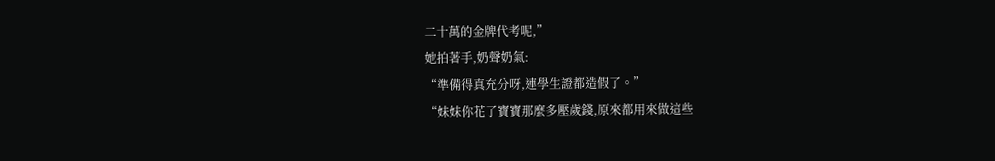二十萬的金牌代考呢,”
她拍著手,奶聲奶氣:
“準備得真充分呀,連學生證都造假了。”
“妹妹你花了寶寶那麼多壓歲錢,原來都用來做這些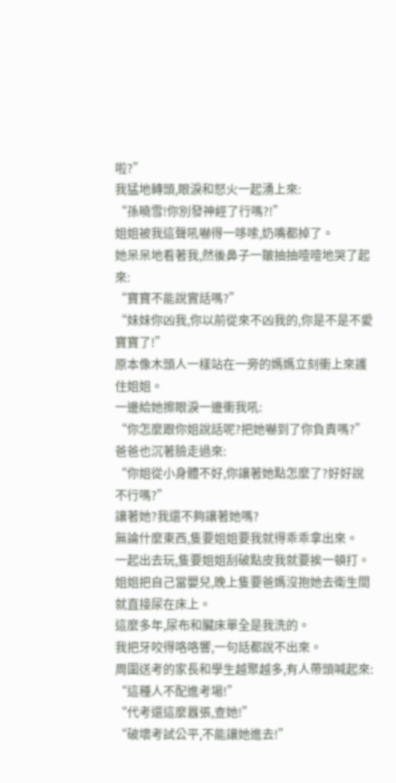啦?”
我猛地轉頭,眼淚和怒火一起湧上來:
“孫曉雪!你別發神經了行嗎?!”
姐姐被我這聲吼嚇得一哆嗦,奶嘴都掉了。
她呆呆地看著我,然後鼻子一皺抽抽噎噎地哭了起來:
“寶寶不能說實話嗎?”
“妹妹你凶我,你以前從來不凶我的,你是不是不愛寶寶了!”
原本像木頭人一樣站在一旁的媽媽立刻衝上來護住姐姐。
一邊給她擦眼淚一邊衝我吼:
“你怎麼跟你姐說話呢?把她嚇到了你負責嗎?”
爸爸也沉著臉走過來:
“你姐從小身體不好,你讓著她點怎麼了?好好說不行嗎?”
讓著她?我還不夠讓著她嗎?
無論什麼東西,隻要姐姐要我就得乖乖拿出來。
一起出去玩,隻要姐姐刮破點皮我就要挨一頓打。
姐姐把自己當嬰兒,晚上隻要爸媽沒抱她去衛生間就直接尿在床上。
這麼多年,尿布和臟床單全是我洗的。
我把牙咬得咯咯響,一句話都說不出來。
周圍送考的家長和學生越聚越多,有人帶頭喊起來:
“這種人不配進考場!”
“代考還這麼囂張,查她!”
“破壞考試公平,不能讓她進去!”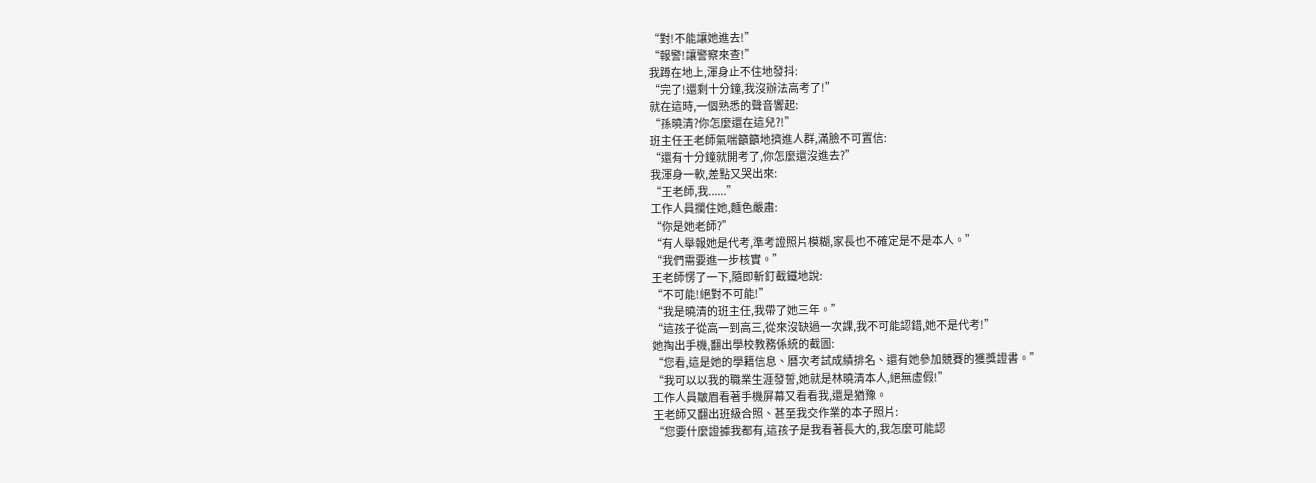“對!不能讓她進去!”
“報警!讓警察來查!”
我蹲在地上,渾身止不住地發抖:
“完了!還剩十分鐘,我沒辦法高考了!”
就在這時,一個熟悉的聲音響起:
“孫曉清?你怎麼還在這兒?!”
班主任王老師氣喘籲籲地擠進人群,滿臉不可置信:
“還有十分鐘就開考了,你怎麼還沒進去?”
我渾身一軟,差點又哭出來:
“王老師,我......”
工作人員攔住她,麵色嚴肅:
“你是她老師?”
“有人舉報她是代考,準考證照片模糊,家長也不確定是不是本人。”
“我們需要進一步核實。”
王老師愣了一下,隨即斬釘截鐵地說:
“不可能!絕對不可能!”
“我是曉清的班主任,我帶了她三年。”
“這孩子從高一到高三,從來沒缺過一次課,我不可能認錯,她不是代考!”
她掏出手機,翻出學校教務係統的截圖:
“您看,這是她的學籍信息、曆次考試成績排名、還有她參加競賽的獲獎證書。”
“我可以以我的職業生涯發誓,她就是林曉清本人,絕無虛假!”
工作人員皺眉看著手機屏幕又看看我,還是猶豫。
王老師又翻出班級合照、甚至我交作業的本子照片:
“您要什麼證據我都有,這孩子是我看著長大的,我怎麼可能認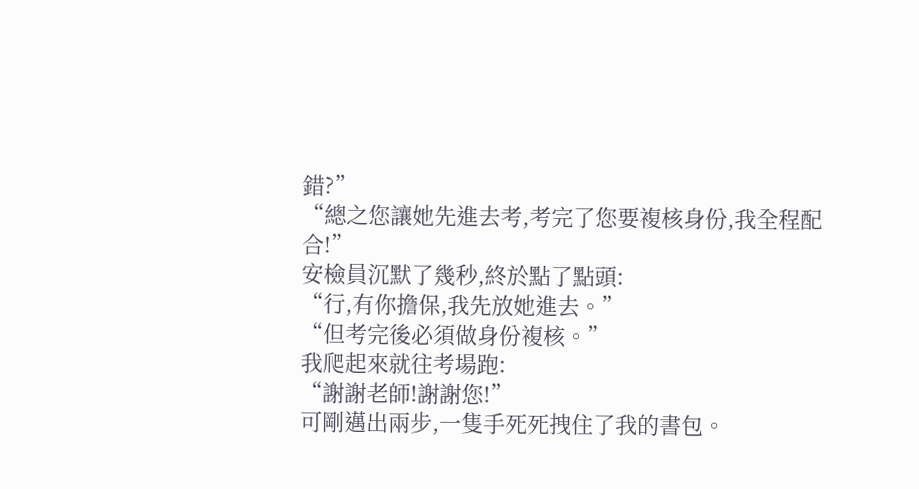錯?”
“總之您讓她先進去考,考完了您要複核身份,我全程配合!”
安檢員沉默了幾秒,終於點了點頭:
“行,有你擔保,我先放她進去。”
“但考完後必須做身份複核。”
我爬起來就往考場跑:
“謝謝老師!謝謝您!”
可剛邁出兩步,一隻手死死拽住了我的書包。